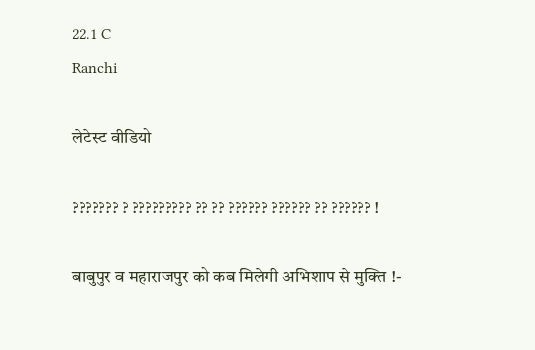22.1 C
Ranchi

लेटेस्ट वीडियो

??????? ? ????????? ?? ?? ?????? ?????? ?? ?????? !

बाबुपुर व महाराजपुर को कब मिलेगी अभिशाप से मुक्ति !-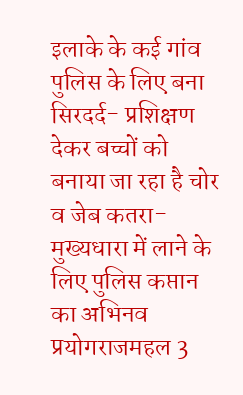इलाके के कई गांव पुलिस के लिए बना सिरदर्द- प्रशिक्षण देकर बच्चों को बनाया जा रहा है चोर व जेब कतरा- मुख्यधारा में लाने के लिए पुलिस कप्तान का अभिनव प्रयोगराजमहल 3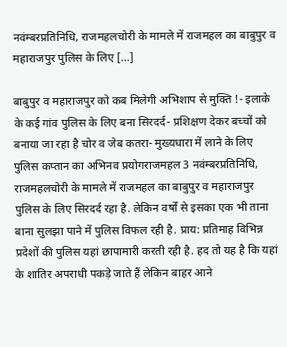नवंम्बरप्रतिनिधि, राजमहलचोरी के मामले में राजमहल का बाबुपुर व महाराजपुर पुलिस के लिए […]

बाबुपुर व महाराजपुर को कब मिलेगी अभिशाप से मुक्ति !- इलाके के कई गांव पुलिस के लिए बना सिरदर्द- प्रशिक्षण देकर बच्चों को बनाया जा रहा है चोर व जेब कतरा- मुख्यधारा में लाने के लिए पुलिस कप्तान का अभिनव प्रयोगराजमहल 3 नवंम्बरप्रतिनिधि, राजमहलचोरी के मामले में राजमहल का बाबुपुर व महाराजपुर पुलिस के लिए सिरदर्द रहा है. लेकिन वर्षों से इसका एक भी ताना बाना सुलझा पाने में पुलिस विफल रही है. प्राय: प्रतिमाह विभिन्न प्रदेशों की पुलिस यहां छापामारी करती रही है. हद तो यह है कि यहां के शातिर अपराधी पकड़े जाते हैं लेकिन बाहर आने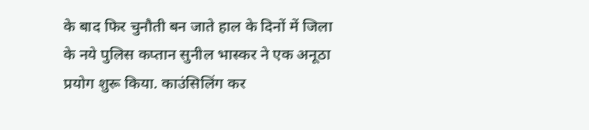के बाद फिर चुनौती बन जाते हाल के दिनों में जिला के नये पुलिस कप्तान सुनील भास्कर ने एक अनूठा प्रयोग शुरू किया. काउंसिलिंग कर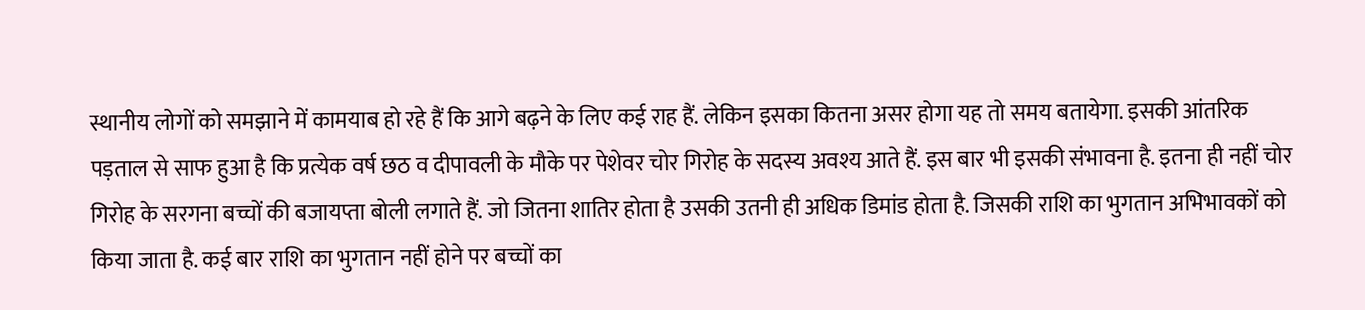स्थानीय लोगों को समझाने में कामयाब हो रहे हैं कि आगे बढ़ने के लिए कई राह हैं. लेकिन इसका कितना असर होगा यह तो समय बतायेगा. इसकी आंतरिक पड़ताल से साफ हुआ है कि प्रत्येक वर्ष छठ व दीपावली के मौके पर पेशेवर चोर गिरोह के सदस्य अवश्य आते हैं. इस बार भी इसकी संभावना है. इतना ही नहीं चोर गिरोह के सरगना बच्चों की बजायप्ता बोली लगाते हैं. जो जितना शातिर होता है उसकी उतनी ही अधिक डिमांड होता है. जिसकी राशि का भुगतान अभिभावकों को किया जाता है. कई बार राशि का भुगतान नहीं होने पर बच्चों का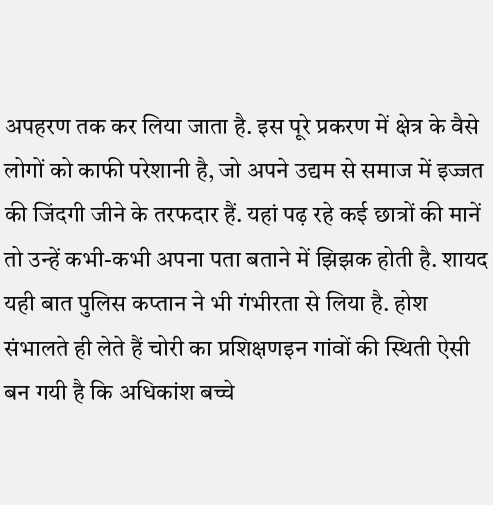अपहरण तक कर लिया जाता है. इस पूरे प्रकरण में क्षेत्र के वैसे लोगों को काफी परेशानी है, जो अपने उद्यम से समाज में इज्जत की जिंदगी जीने के तरफदार हैं. यहां पढ़ रहे कई छात्रों की मानें तो उन्हें कभी-कभी अपना पता बताने में झिझक होती है. शायद यही बात पुलिस कप्तान ने भी गंभीरता से लिया है. होश संभालते ही लेते हैं चोरी का प्रशिक्षणइन गांवों की स्थिती ऐसी बन गयी है कि अधिकांश बच्चे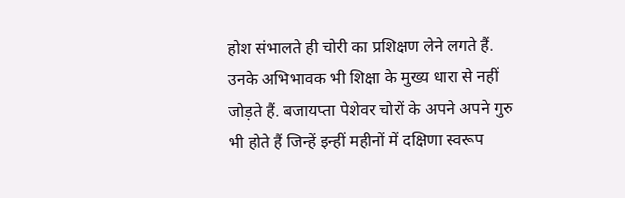होश संभालते ही चोरी का प्रशिक्षण लेने लगते हैं. उनके अभिभावक भी शिक्षा के मुख्य धारा से नहीं जोड़ते हैं. बजायप्ता पेशेवर चोरों के अपने अपने गुरु भी होते हैं जिन्हें इन्हीं महीनों में दक्षिणा स्वरूप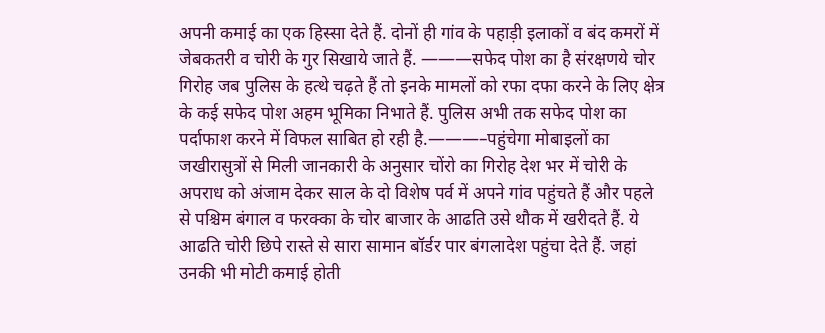अपनी कमाई का एक हिस्सा देते हैं. दोनों ही गांव के पहाड़ी इलाकों व बंद कमरों में जेबकतरी व चोरी के गुर सिखाये जाते हैं. ———सफेद पोश का है संरक्षणये चोर गिरोह जब पुलिस के हत्थे चढ़ते हैं तो इनके मामलों को रफा दफा करने के लिए क्षेत्र के कई सफेद पोश अहम भूमिका निभाते हैं. पुलिस अभी तक सफेद पोश का पर्दाफाश करने में विफल साबित हो रही है.———–पहुंचेगा मोबाइलों का जखीरासुत्रों से मिली जानकारी के अनुसार चोंरो का गिरोह देश भर में चोरी के अपराध को अंजाम देकर साल के दो विशेष पर्व में अपने गांव पहुंचते हैं और पहले से पश्चिम बंगाल व फरक्का के चोर बाजार के आढति उसे थौक में खरीदते हैं. ये आढति चोरी छिपे रास्ते से सारा सामान बॉर्डर पार बंगलादेश पहुंचा देते हैं. जहां उनकी भी मोटी कमाई होती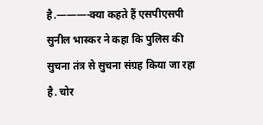है.———-क्या कहते हैं एसपीएसपी सुनील भास्कर ने कहा कि पुलिस की सुचना तंत्र से सुचना संग्रह किया जा रहा है. चोर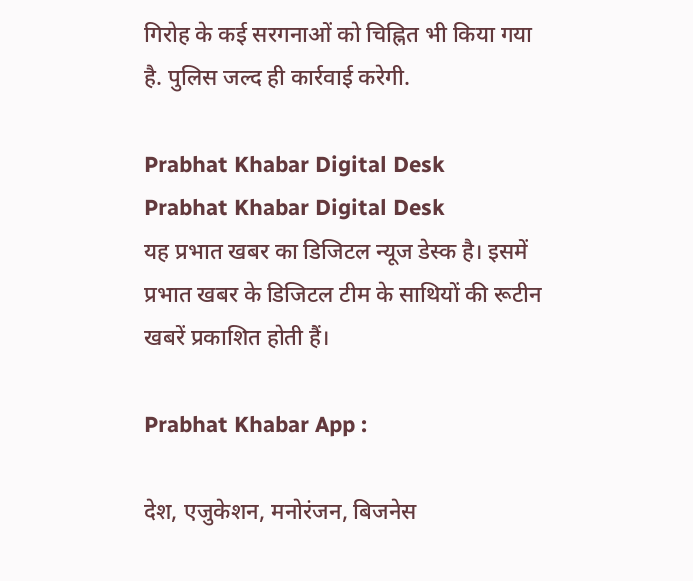गिरोह के कई सरगनाओं को चिह्नित भी किया गया है. पुलिस जल्द ही कार्रवाई करेगी.

Prabhat Khabar Digital Desk
Prabhat Khabar Digital Desk
यह प्रभात खबर का डिजिटल न्यूज डेस्क है। इसमें प्रभात खबर के डिजिटल टीम के साथियों की रूटीन खबरें प्रकाशित होती हैं।

Prabhat Khabar App :

देश, एजुकेशन, मनोरंजन, बिजनेस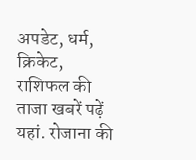अपडेट, धर्म, क्रिकेट, राशिफल की ताजा खबरें पढ़ें यहां. रोजाना की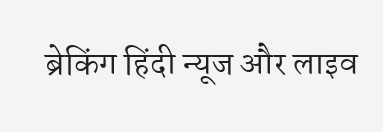ब्रेकिंग हिंदी न्यूज और लाइव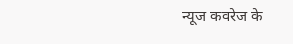न्यूज कवरेज के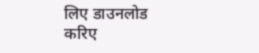लिए डाउनलोड करिए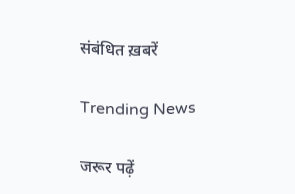संबंधित ख़बरें

Trending News

जरूर पढ़ें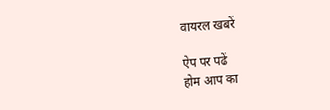वायरल खबरें

ऐप पर पढें
होम आप का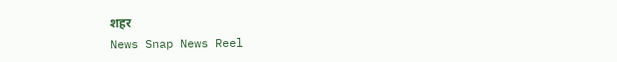शहर
News Snap News Reel